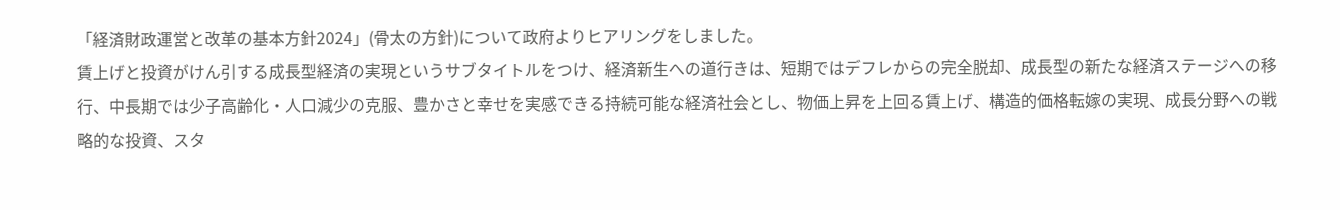「経済財政運営と改革の基本方針2024」(骨太の方針)について政府よりヒアリングをしました。
賃上げと投資がけん引する成長型経済の実現というサブタイトルをつけ、経済新生への道行きは、短期ではデフレからの完全脱却、成長型の新たな経済ステージへの移行、中長期では少子高齢化・人口減少の克服、豊かさと幸せを実感できる持続可能な経済社会とし、物価上昇を上回る賃上げ、構造的価格転嫁の実現、成長分野への戦略的な投資、スタ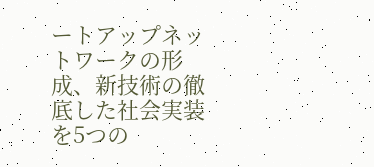ートアップネットワークの形成、新技術の徹底した社会実装を5つの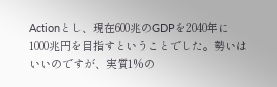Actionとし、現在600兆のGDPを2040年に1000兆円を目指すということでした。勢いはいいのですが、実質1%の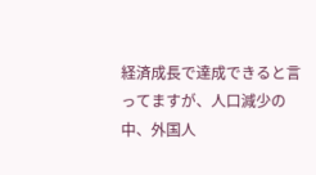経済成長で達成できると言ってますが、人口減少の中、外国人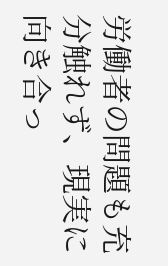労働者の問題も充分触れず、現実に向き合っ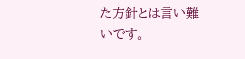た方針とは言い難いです。